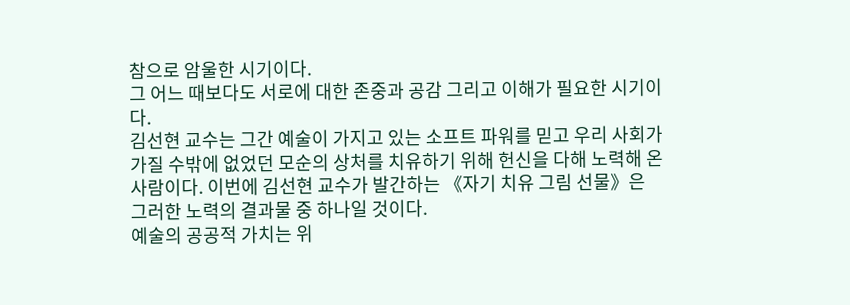참으로 암울한 시기이다.
그 어느 때보다도 서로에 대한 존중과 공감 그리고 이해가 필요한 시기이다.
김선현 교수는 그간 예술이 가지고 있는 소프트 파워를 믿고 우리 사회가 가질 수밖에 없었던 모순의 상처를 치유하기 위해 헌신을 다해 노력해 온 사람이다. 이번에 김선현 교수가 발간하는 《자기 치유 그림 선물》은 그러한 노력의 결과물 중 하나일 것이다.
예술의 공공적 가치는 위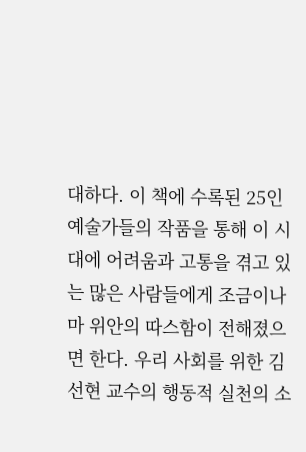대하다. 이 책에 수록된 25인 예술가들의 작품을 통해 이 시대에 어려움과 고통을 겪고 있는 많은 사람들에게 조금이나마 위안의 따스함이 전해졌으면 한다. 우리 사회를 위한 김선현 교수의 행동적 실천의 소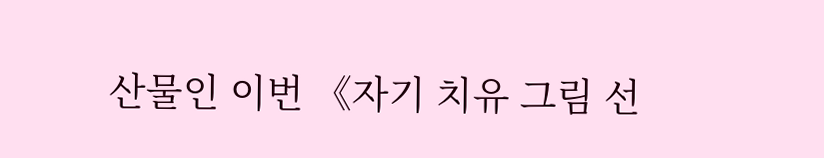산물인 이번 《자기 치유 그림 선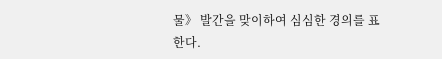물》 발간을 맞이하여 심심한 경의를 표한다.